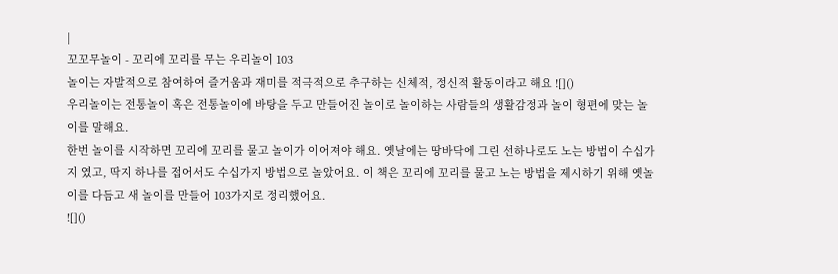|
꼬꼬무놀이 - 꼬리에 꼬리를 무는 우리놀이 103
놀이는 자발적으로 참여하여 즐거움과 재미를 적극적으로 추구하는 신체적, 정신적 활동이라고 해요 ![]()
우리놀이는 전통놀이 혹은 전통놀이에 바탕을 두고 만들어진 놀이로 놀이하는 사람들의 생활감정과 놀이 형편에 맞는 놀이를 말해요.
한번 놀이를 시작하면 꼬리에 꼬리를 물고 놀이가 이어져야 해요. 옛날에는 땅바닥에 그린 선하나로도 노는 방법이 수십가지 였고, 딱지 하나를 접어서도 수십가지 방법으로 놀았어요. 이 책은 꼬리에 꼬리를 물고 노는 방법을 제시하기 위해 옛놀이를 다듬고 새 놀이를 만들어 103가지로 정리했어요.
![]()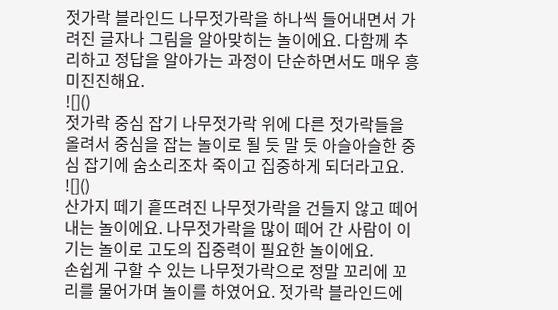젓가락 블라인드 나무젓가락을 하나씩 들어내면서 가려진 글자나 그림을 알아맞히는 놀이에요. 다함께 추리하고 정답을 알아가는 과정이 단순하면서도 매우 흥미진진해요.
![]()
젓가락 중심 잡기 나무젓가락 위에 다른 젓가락들을 올려서 중심을 잡는 놀이로 될 듯 말 듯 아슬아슬한 중심 잡기에 숨소리조차 죽이고 집중하게 되더라고요.
![]()
산가지 떼기 흩뜨려진 나무젓가락을 건들지 않고 떼어내는 놀이에요. 나무젓가락을 많이 떼어 간 사람이 이기는 놀이로 고도의 집중력이 필요한 놀이에요.
손쉽게 구할 수 있는 나무젓가락으로 정말 꼬리에 꼬리를 물어가며 놀이를 하였어요. 젓가락 블라인드에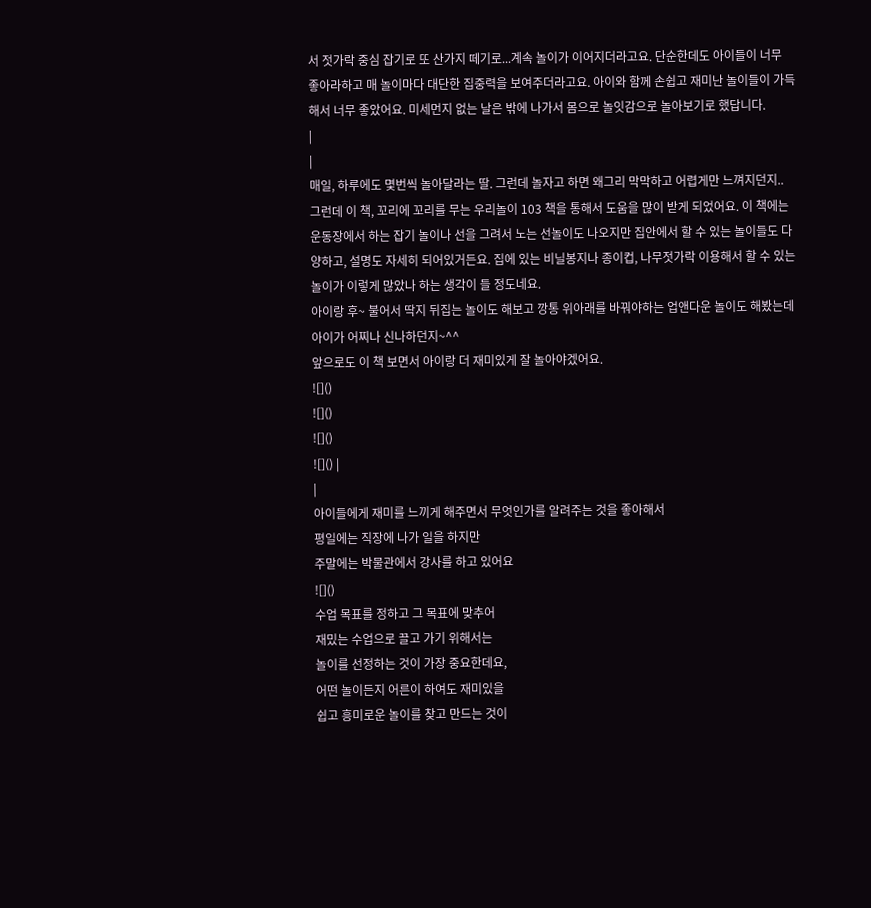서 젓가락 중심 잡기로 또 산가지 떼기로...계속 놀이가 이어지더라고요. 단순한데도 아이들이 너무 좋아라하고 매 놀이마다 대단한 집중력을 보여주더라고요. 아이와 함께 손쉽고 재미난 놀이들이 가득해서 너무 좋았어요. 미세먼지 없는 날은 밖에 나가서 몸으로 놀잇감으로 놀아보기로 했답니다.
|
|
매일, 하루에도 몇번씩 놀아달라는 딸. 그런데 놀자고 하면 왜그리 막막하고 어렵게만 느껴지던지..
그런데 이 책, 꼬리에 꼬리를 무는 우리놀이 103 책을 통해서 도움을 많이 받게 되었어요. 이 책에는 운동장에서 하는 잡기 놀이나 선을 그려서 노는 선놀이도 나오지만 집안에서 할 수 있는 놀이들도 다양하고, 설명도 자세히 되어있거든요. 집에 있는 비닐봉지나 종이컵, 나무젓가락 이용해서 할 수 있는 놀이가 이렇게 많았나 하는 생각이 들 정도네요.
아이랑 후~ 불어서 딱지 뒤집는 놀이도 해보고 깡통 위아래를 바꿔야하는 업앤다운 놀이도 해봤는데 아이가 어찌나 신나하던지~^^
앞으로도 이 책 보면서 아이랑 더 재미있게 잘 놀아야겠어요.
![]()
![]()
![]()
![]() |
|
아이들에게 재미를 느끼게 해주면서 무엇인가를 알려주는 것을 좋아해서
평일에는 직장에 나가 일을 하지만
주말에는 박물관에서 강사를 하고 있어요
![]()
수업 목표를 정하고 그 목표에 맞추어
재밌는 수업으로 끌고 가기 위해서는
놀이를 선정하는 것이 가장 중요한데요,
어떤 놀이든지 어른이 하여도 재미있을
쉽고 흥미로운 놀이를 찾고 만드는 것이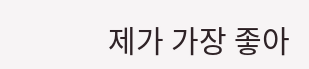제가 가장 좋아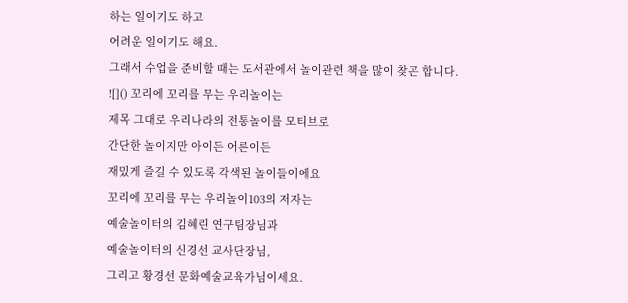하는 일이기도 하고
어려운 일이기도 해요.
그래서 수업을 준비할 때는 도서관에서 놀이관련 책을 많이 찾곤 합니다.
![]() 꼬리에 꼬리를 무는 우리놀이는
제목 그대로 우리나라의 전통놀이를 모티브로
간단한 놀이지만 아이든 어른이든
재밌게 즐길 수 있도록 각색된 놀이들이에요
꼬리에 꼬리를 무는 우리놀이103의 저자는
예술놀이터의 김혜린 연구팀장님과
예술놀이터의 신경선 교사단장님,
그리고 황경선 문화예술교육가님이세요.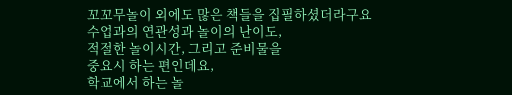꼬꼬무놀이 외에도 많은 책들을 집필하셨더라구요
수업과의 연관성과 놀이의 난이도,
적절한 놀이시간, 그리고 준비물을
중요시 하는 편인데요,
학교에서 하는 놀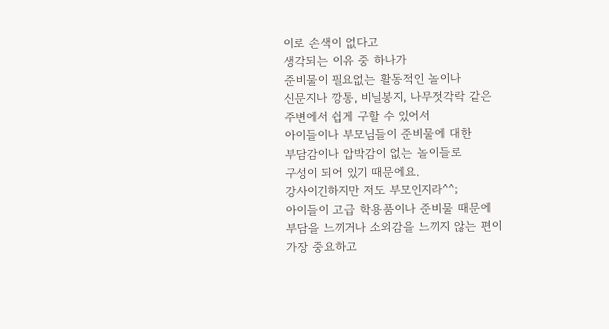이로 손색이 없다고
생각되는 이유 중 하나가
준비물이 필요없는 활동적인 놀이나
신문지나 깡통, 비닐봉지, 나무젓각락 같은
주변에서 쉽게 구할 수 있어서
아이들이나 부모님들이 준비물에 대한
부담감이나 압박감이 없는 놀이들로
구성이 되어 있기 때문에요.
강사이긴하지만 저도 부모인지라^^;
아이들이 고급 학용품이나 준비물 때문에
부담을 느끼거나 소외감을 느끼지 않는 편이
가장 중요하고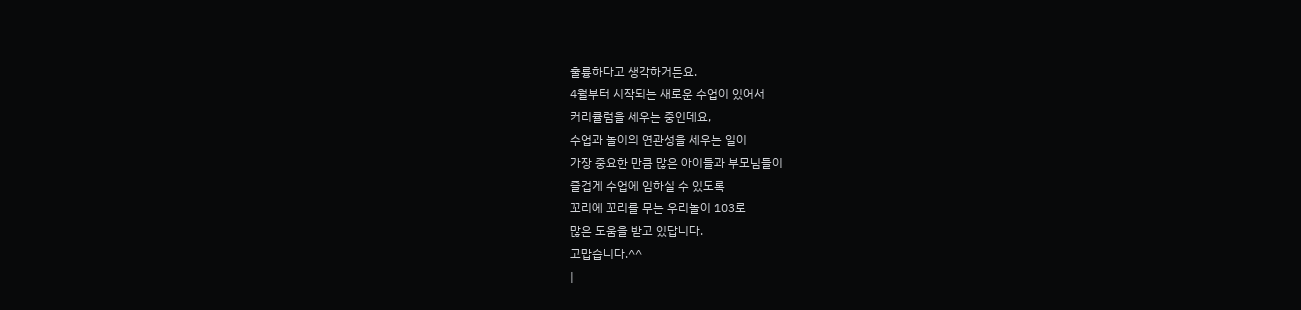훌륭하다고 생각하거든요.
4월부터 시작되는 새로운 수업이 있어서
커리큘럼을 세우는 중인데요,
수업과 놀이의 연관성을 세우는 일이
가장 중요한 만큼 많은 아이들과 부모님들이
즐겁게 수업에 임하실 수 있도록
꼬리에 꼬리를 무는 우리놀이 103로
많은 도움을 받고 있답니다.
고맙습니다.^^
|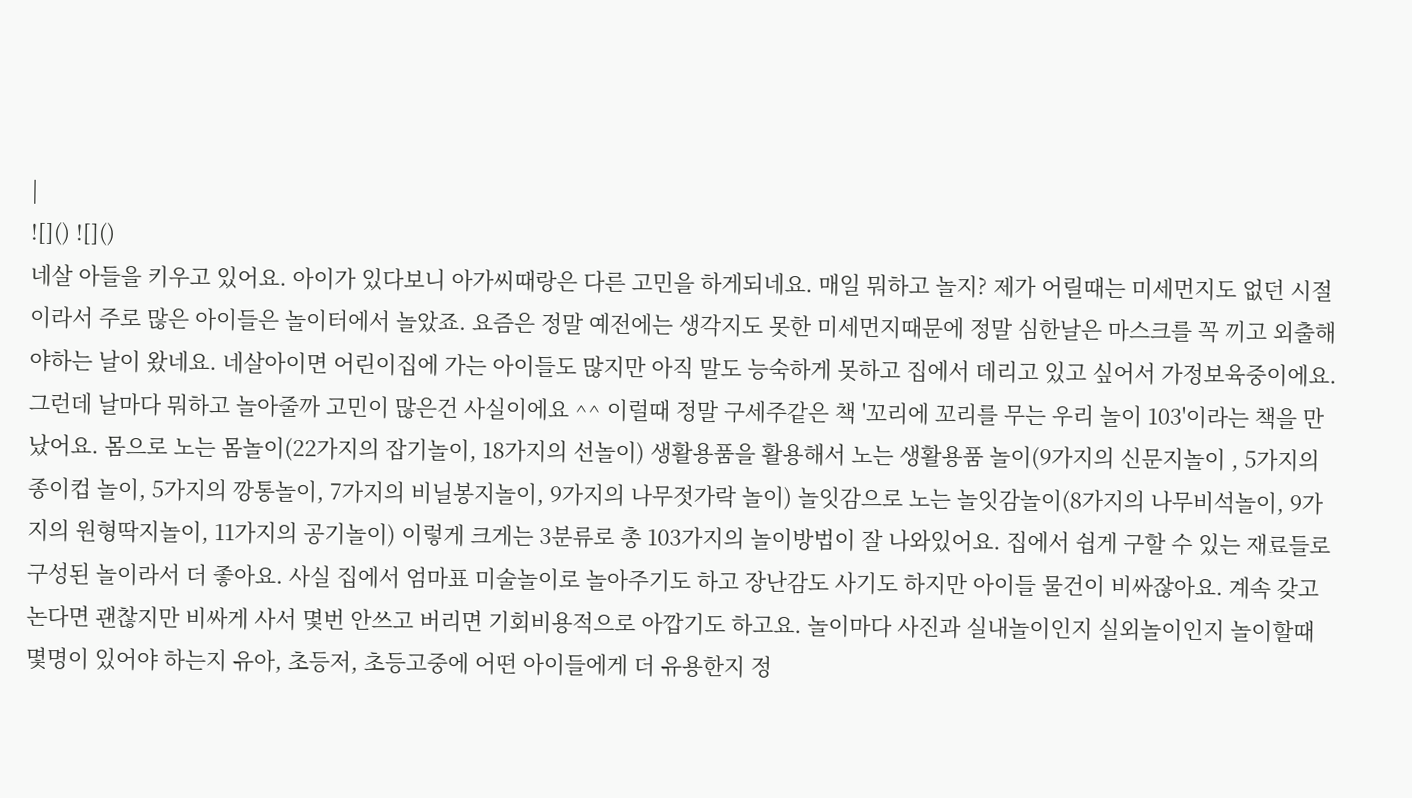|
![]() ![]()
네살 아들을 키우고 있어요. 아이가 있다보니 아가씨때랑은 다른 고민을 하게되네요. 매일 뭐하고 놀지? 제가 어릴때는 미세먼지도 없던 시절이라서 주로 많은 아이들은 놀이터에서 놀았죠. 요즘은 정말 예전에는 생각지도 못한 미세먼지때문에 정말 심한날은 마스크를 꼭 끼고 외출해야하는 날이 왔네요. 네살아이면 어린이집에 가는 아이들도 많지만 아직 말도 능숙하게 못하고 집에서 데리고 있고 싶어서 가정보육중이에요. 그런데 날마다 뭐하고 놀아줄까 고민이 많은건 사실이에요 ^^ 이럴때 정말 구세주같은 책 '꼬리에 꼬리를 무는 우리 놀이 103'이라는 책을 만났어요. 몸으로 노는 몸놀이(22가지의 잡기놀이, 18가지의 선놀이) 생활용품을 활용해서 노는 생활용품 놀이(9가지의 신문지놀이 , 5가지의 종이컵 놀이, 5가지의 깡통놀이, 7가지의 비닐봉지놀이, 9가지의 나무젓가락 놀이) 놀잇감으로 노는 놀잇감놀이(8가지의 나무비석놀이, 9가지의 원형딱지놀이, 11가지의 공기놀이) 이렇게 크게는 3분류로 총 103가지의 놀이방법이 잘 나와있어요. 집에서 쉽게 구할 수 있는 재료들로 구성된 놀이라서 더 좋아요. 사실 집에서 엄마표 미술놀이로 놀아주기도 하고 장난감도 사기도 하지만 아이들 물건이 비싸잖아요. 계속 갖고 논다면 괜찮지만 비싸게 사서 몇번 안쓰고 버리면 기회비용적으로 아깝기도 하고요. 놀이마다 사진과 실내놀이인지 실외놀이인지 놀이할때 몇명이 있어야 하는지 유아, 초등저, 초등고중에 어떤 아이들에게 더 유용한지 정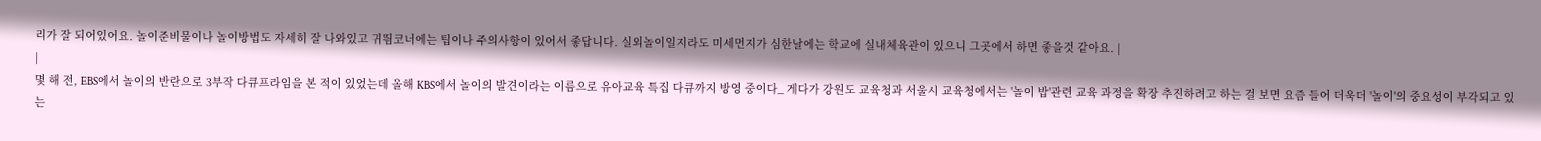리가 잘 되어있어요. 놀이준비물이나 놀이방법도 자세히 잘 나와있고 귀띔코너에는 팁이나 주의사항이 있어서 좋답니다. 실외놀이일지라도 미세먼지가 심한날에는 학교에 실내체육관이 있으니 그곳에서 하면 좋을것 같아요. |
|
몇 해 전, EBS에서 놀이의 반란으로 3부작 다큐프라임을 본 적이 있었는데 올해 KBS에서 놀이의 발견이라는 이름으로 유아교육 특집 다큐까지 방영 중이다_ 게다가 강원도 교육청과 서울시 교육청에서는 '놀이 밥'관련 교육 과정을 확장 추진하려고 하는 걸 보면 요즘 들어 더욱더 '놀이'의 중요성이 부각되고 있는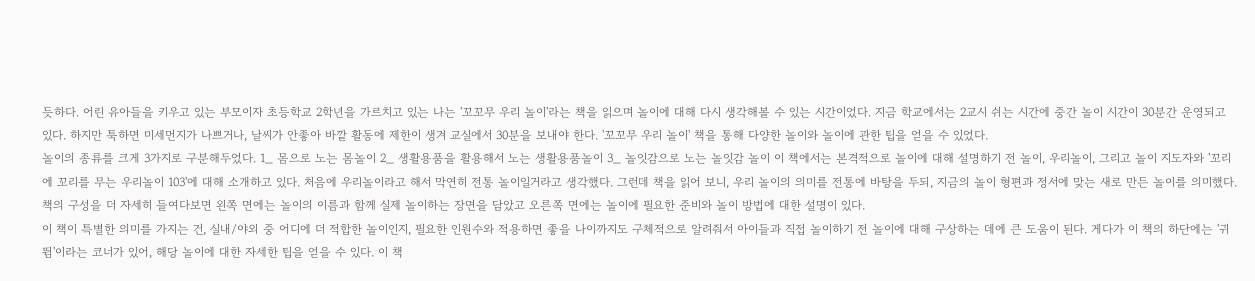듯하다. 어린 유아들을 키우고 있는 부모이자 초등학교 2학년을 가르치고 있는 나는 '꼬꼬무 우리 놀이'라는 책을 읽으며 놀이에 대해 다시 생각해볼 수 있는 시간이었다. 지금 학교에서는 2교시 쉬는 시간에 중간 놀이 시간이 30분간 운영되고 있다. 하지만 툭하면 미세먼지가 나쁘거나, 날씨가 안좋아 바깥 활동에 제한이 생겨 교실에서 30분을 보내야 한다. '꼬꼬무 우리 놀이' 책을 통해 다양한 놀이와 놀이에 관한 팁을 얻을 수 있었다.
놀이의 종류를 크게 3가지로 구분해두었다. 1_ 몸으로 노는 몸놀이 2_ 생활용품을 활용해서 노는 생활용품놀이 3_ 놀잇감으로 노는 놀잇감 놀이 이 책에서는 본격적으로 놀이에 대해 설명하기 전 놀이, 우리놀이, 그리고 놀이 지도자와 '꼬리에 꼬리를 무는 우리놀이 103'에 대해 소개하고 있다. 처음에 우리놀이라고 해서 막연히 전통 놀이일거라고 생각했다. 그런데 책을 읽어 보니, 우리 놀이의 의미를 전통에 바탕을 두되, 지금의 놀이 형편과 정서에 맞는 새로 만든 놀이를 의미했다.
책의 구성을 더 자세히 들여다보면 왼쪽 면에는 놀이의 이름과 함께 실제 놀이하는 장면을 담았고 오른쪽 면에는 놀이에 필요한 준비와 놀이 방법에 대한 설명이 있다.
이 책이 특별한 의미를 가지는 건, 실내/야외 중 어디에 더 적합한 놀이인지, 필요한 인원수와 적용하면 좋을 나이까지도 구체적으로 알려줘서 아이들과 직접 놀이하기 전 놀이에 대해 구상하는 데에 큰 도움이 된다. 게다가 이 책의 하단에는 '귀뜀'이라는 코너가 있어, 해당 놀이에 대한 자세한 팁을 얻을 수 있다. 이 책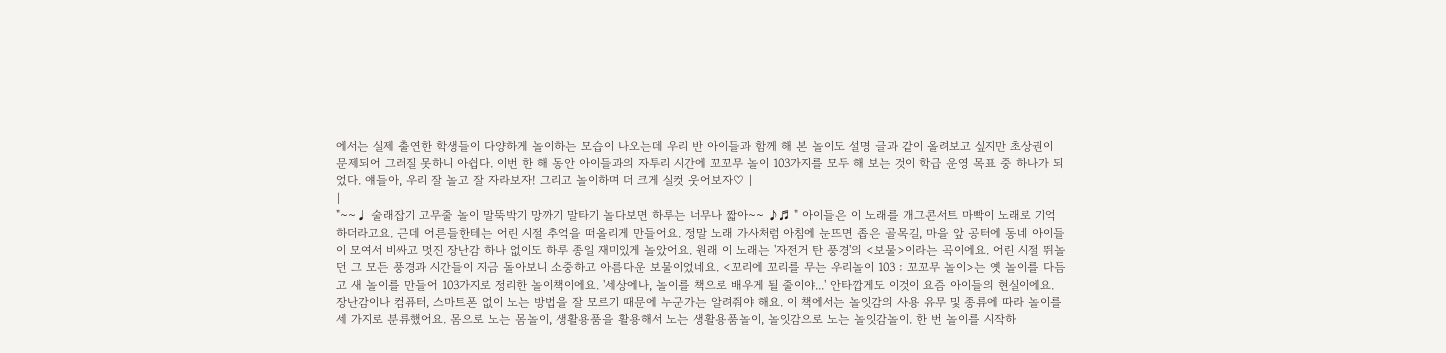에서는 실제 출연한 학생들이 다양하게 놀이하는 모습이 나오는데 우리 반 아이들과 함께 해 본 놀이도 설명 글과 같이 올려보고 싶지만 초상권이 문제되어 그러질 못하니 아쉽다. 이번 한 해 동안 아이들과의 자투리 시간에 꼬꼬무 놀이 103가지를 모두 해 보는 것이 학급 운영 목표 중 하나가 되었다. 얘들아, 우리 잘 놀고 잘 자라보자! 그리고 놀이하며 더 크게 실컷 웃어보자♡ |
|
"~~♩ 술래잡기 고무줄 놀이 말뚝박기 망까기 말타기 놀다보면 하루는 너무나 짧아~~ ♪♬ " 아이들은 이 노래를 개그콘서트 마빡이 노래로 기억하더라고요. 근데 어른들한테는 어린 시절 추억을 떠올리게 만들어요. 정말 노래 가사처럼 아침에 눈뜨면 좁은 골목길, 마을 앞 공터에 동네 아이들이 모여서 비싸고 멋진 장난감 하나 없이도 하루 종일 재미있게 놀았어요. 원래 이 노래는 '자전거 탄 풍경'의 <보물>이라는 곡이에요. 어린 시절 뛰놀던 그 모든 풍경과 시간들이 지금 돌아보니 소중하고 아름다운 보물이었네요. <꼬리에 꼬리를 무는 우리놀이 103 : 꼬꼬무 놀이>는 옛 놀이를 다듬고 새 놀이를 만들어 103가지로 정리한 놀이책이에요. '세상에나, 놀이를 책으로 배우게 될 줄이야...' 안타깝게도 이것이 요즘 아이들의 현실이에요. 장난감이나 컴퓨터, 스마트폰 없이 노는 방법을 잘 모르기 때문에 누군가는 알려줘야 해요. 이 책에서는 놀잇감의 사용 유무 및 종류에 따라 놀이를 세 가지로 분류했어요. 몸으로 노는 몸놀이, 생활용품을 활용해서 노는 생활용품놀이, 놀잇감으로 노는 놀잇감놀이. 한 번 놀이를 시작하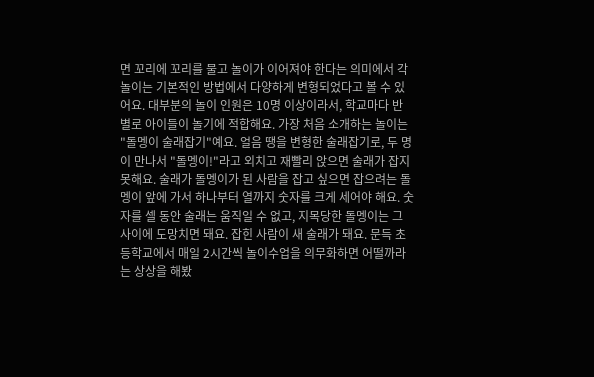면 꼬리에 꼬리를 물고 놀이가 이어져야 한다는 의미에서 각 놀이는 기본적인 방법에서 다양하게 변형되었다고 볼 수 있어요. 대부분의 놀이 인원은 10명 이상이라서, 학교마다 반 별로 아이들이 놀기에 적합해요. 가장 처음 소개하는 놀이는 "돌멩이 술래잡기"예요. 얼음 땡을 변형한 술래잡기로, 두 명이 만나서 "돌멩이!"라고 외치고 재빨리 앉으면 술래가 잡지 못해요. 술래가 돌멩이가 된 사람을 잡고 싶으면 잡으려는 돌멩이 앞에 가서 하나부터 열까지 숫자를 크게 세어야 해요. 숫자를 셀 동안 술래는 움직일 수 없고, 지목당한 돌멩이는 그 사이에 도망치면 돼요. 잡힌 사람이 새 술래가 돼요. 문득 초등학교에서 매일 2시간씩 놀이수업을 의무화하면 어떨까라는 상상을 해봤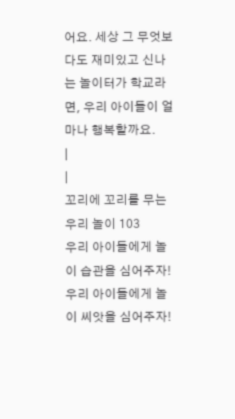어요. 세상 그 무엇보다도 재미있고 신나는 놀이터가 학교라면, 우리 아이들이 얼마나 행복할까요.
|
|
꼬리에 꼬리를 무는 우리 놀이 103
우리 아이들에게 놀이 습관을 심어주자! 우리 아이들에게 놀이 씨앗을 심어주자!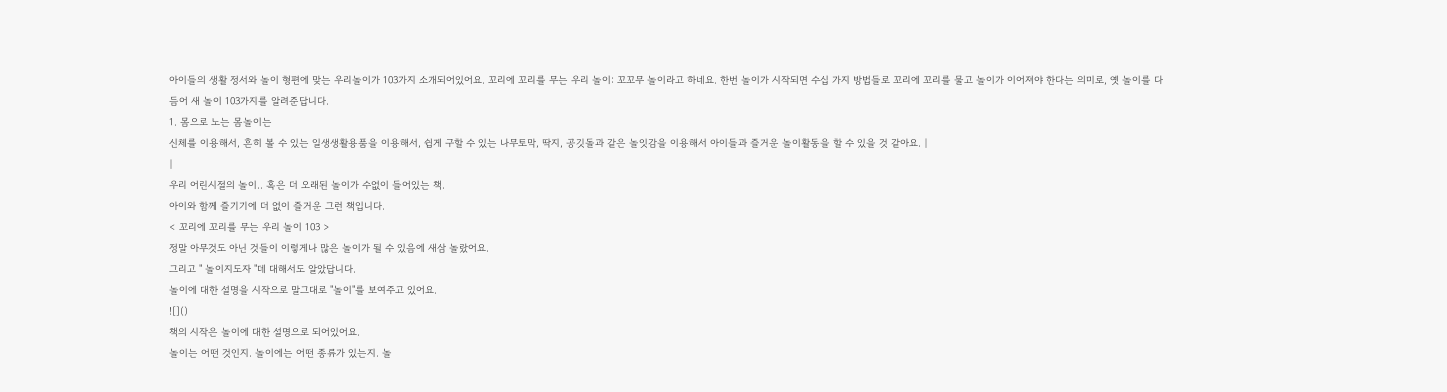아이들의 생활 정서와 놀이 형편에 맞는 우리놀이가 103가지 소개되어있어요. 꼬리에 꼬리를 무는 우리 놀이: 꼬꼬무 놀이라고 하네요. 한번 놀이가 시작되면 수십 가지 방법들로 꼬리에 꼬리를 물고 놀이가 이어져야 한다는 의미로, 옛 놀이를 다듬어 새 놀이 103가지를 알려준답니다.
1. 몸으로 노는 몸놀이는
신체를 이용해서, 흔히 볼 수 있는 일생생활용품을 이용해서, 쉽게 구할 수 있는 나무토막, 딱지, 공깃돌과 같은 놀잇감을 이용해서 아이들과 즐거운 놀이활동을 할 수 있을 것 같아요. |
|
우리 어린시절의 놀이.. 혹은 더 오래된 놀이가 수없이 들어있는 책.
아이와 함께 즐기기에 더 없이 즐거운 그런 책입니다.
< 꼬리에 꼬리를 무는 우리 놀이 103 >
정말 아무것도 아닌 것들이 이렇게나 많은 놀이가 될 수 있음에 새삼 놀랐어요.
그리고 " 놀이지도자 "데 대해서도 알았답니다.
놀이에 대한 설명을 시작으로 말그대로 "놀이"를 보여주고 있어요.
![]()
책의 시작은 놀이에 대한 설명으로 되어있어요.
놀이는 어떤 것인지. 놀이에는 어떤 종류가 있는지. 놀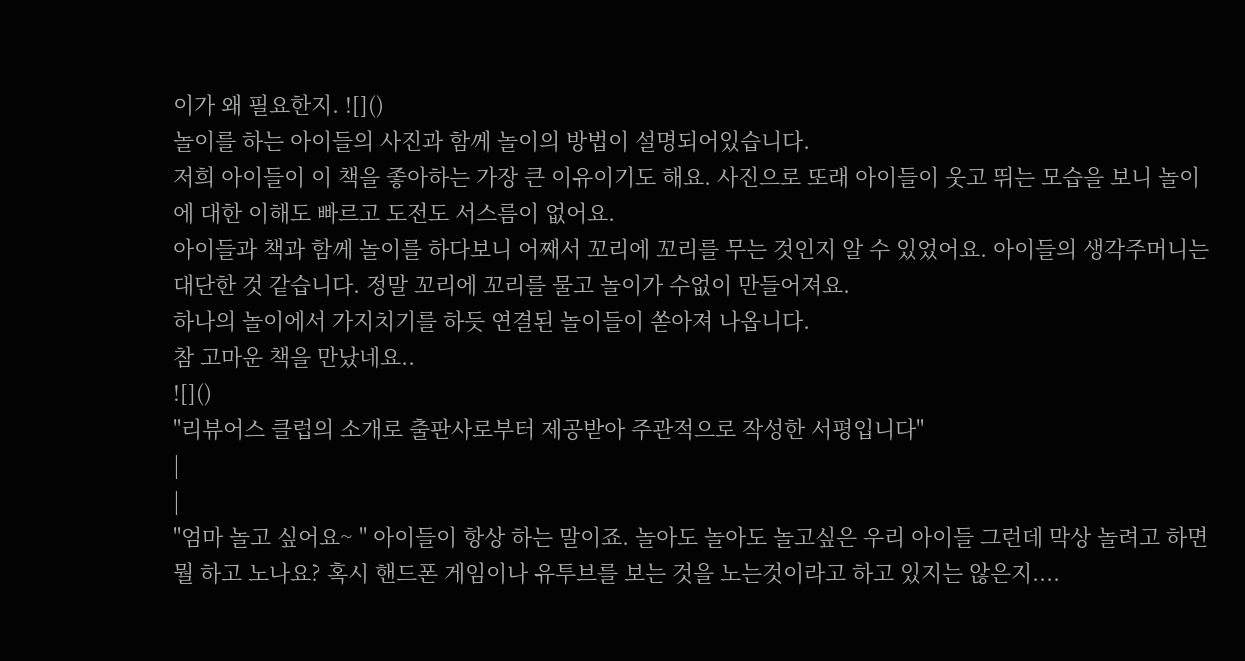이가 왜 필요한지. ![]()
놀이를 하는 아이들의 사진과 함께 놀이의 방법이 설명되어있습니다.
저희 아이들이 이 책을 좋아하는 가장 큰 이유이기도 해요. 사진으로 또래 아이들이 웃고 뛰는 모습을 보니 놀이에 대한 이해도 빠르고 도전도 서스름이 없어요.
아이들과 책과 함께 놀이를 하다보니 어째서 꼬리에 꼬리를 무는 것인지 알 수 있었어요. 아이들의 생각주머니는 대단한 것 같습니다. 정말 꼬리에 꼬리를 물고 놀이가 수없이 만들어져요.
하나의 놀이에서 가지치기를 하듯 연결된 놀이들이 쏟아져 나옵니다.
참 고마운 책을 만났네요..
![]()
"리뷰어스 클럽의 소개로 출판사로부터 제공받아 주관적으로 작성한 서평입니다"
|
|
"엄마 놀고 싶어요~ " 아이들이 항상 하는 말이죠. 놀아도 놀아도 놀고싶은 우리 아이들 그런데 막상 놀려고 하면 뭘 하고 노나요? 혹시 핸드폰 게임이나 유투브를 보는 것을 노는것이라고 하고 있지는 않은지....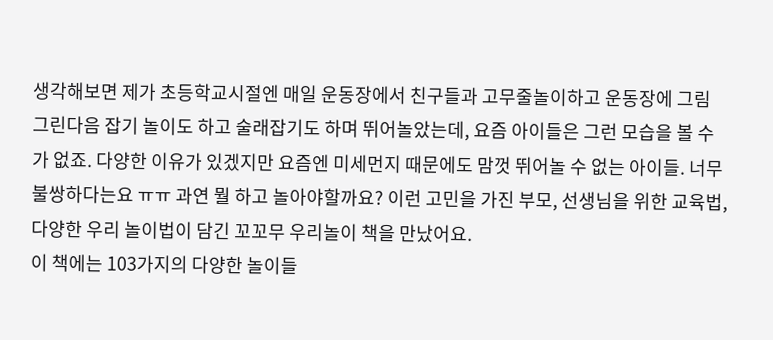생각해보면 제가 초등학교시절엔 매일 운동장에서 친구들과 고무줄놀이하고 운동장에 그림 그린다음 잡기 놀이도 하고 술래잡기도 하며 뛰어놀았는데, 요즘 아이들은 그런 모습을 볼 수가 없죠. 다양한 이유가 있겠지만 요즘엔 미세먼지 때문에도 맘껏 뛰어놀 수 없는 아이들. 너무 불쌍하다는요 ㅠㅠ 과연 뭘 하고 놀아야할까요? 이런 고민을 가진 부모, 선생님을 위한 교육법, 다양한 우리 놀이법이 담긴 꼬꼬무 우리놀이 책을 만났어요.
이 책에는 103가지의 다양한 놀이들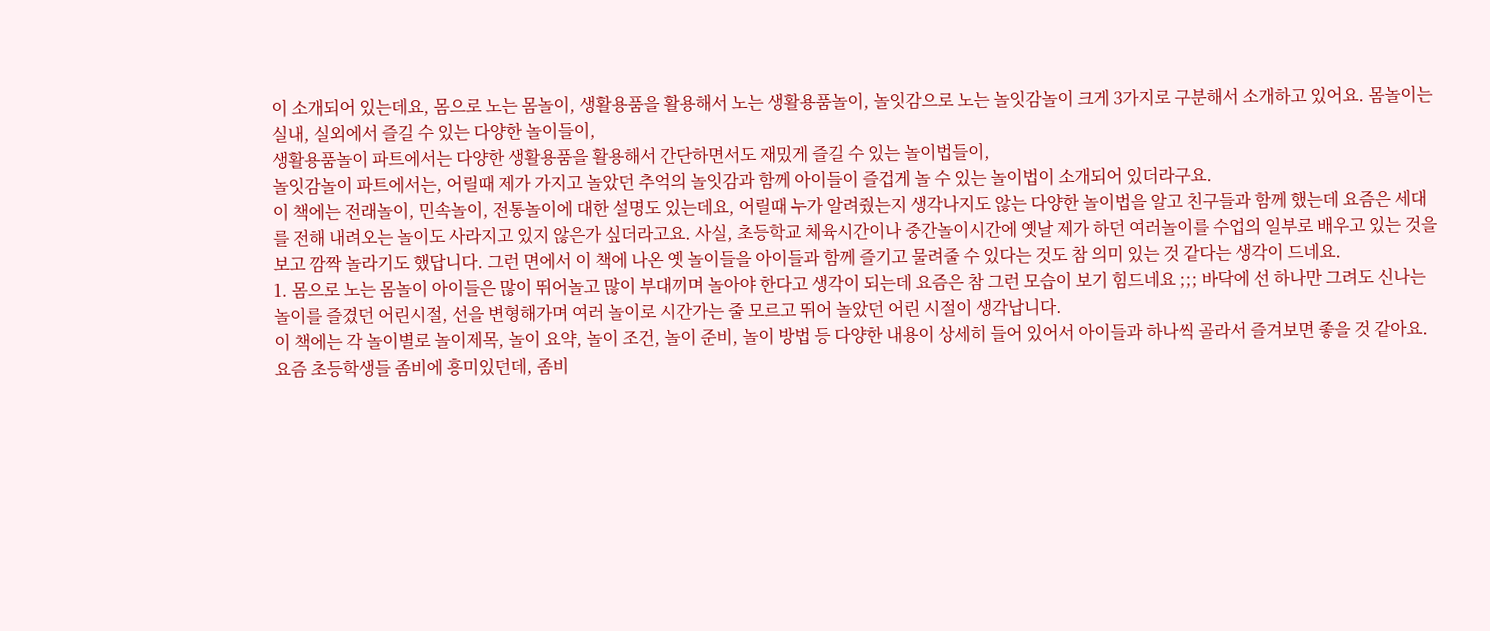이 소개되어 있는데요, 몸으로 노는 몸놀이, 생활용품을 활용해서 노는 생활용품놀이, 놀잇감으로 노는 놀잇감놀이 크게 3가지로 구분해서 소개하고 있어요. 몸놀이는 실내, 실외에서 즐길 수 있는 다양한 놀이들이,
생활용품놀이 파트에서는 다양한 생활용품을 활용해서 간단하면서도 재밌게 즐길 수 있는 놀이법들이,
놀잇감놀이 파트에서는, 어릴때 제가 가지고 놀았던 추억의 놀잇감과 함께 아이들이 즐겁게 놀 수 있는 놀이법이 소개되어 있더라구요.
이 책에는 전래놀이, 민속놀이, 전통놀이에 대한 설명도 있는데요, 어릴때 누가 알려줬는지 생각나지도 않는 다양한 놀이법을 알고 친구들과 함께 했는데 요즘은 세대를 전해 내려오는 놀이도 사라지고 있지 않은가 싶더라고요. 사실, 초등학교 체육시간이나 중간놀이시간에 옛날 제가 하던 여러놀이를 수업의 일부로 배우고 있는 것을 보고 깜짝 놀라기도 했답니다. 그런 면에서 이 책에 나온 옛 놀이들을 아이들과 함께 즐기고 물려줄 수 있다는 것도 참 의미 있는 것 같다는 생각이 드네요.
1. 몸으로 노는 몸놀이 아이들은 많이 뛰어놀고 많이 부대끼며 놀아야 한다고 생각이 되는데 요즘은 참 그런 모습이 보기 힘드네요 ;;; 바닥에 선 하나만 그려도 신나는 놀이를 즐겼던 어린시절, 선을 변형해가며 여러 놀이로 시간가는 줄 모르고 뛰어 놀았던 어린 시절이 생각납니다.
이 책에는 각 놀이별로 놀이제목, 놀이 요약, 놀이 조건, 놀이 준비, 놀이 방법 등 다양한 내용이 상세히 들어 있어서 아이들과 하나씩 골라서 즐겨보면 좋을 것 같아요. 요즘 초등학생들 좀비에 흥미있던데, 좀비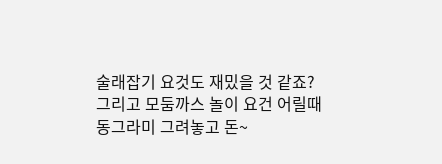술래잡기 요것도 재밌을 것 같죠?
그리고 모둠까스 놀이 요건 어릴때 동그라미 그려놓고 돈~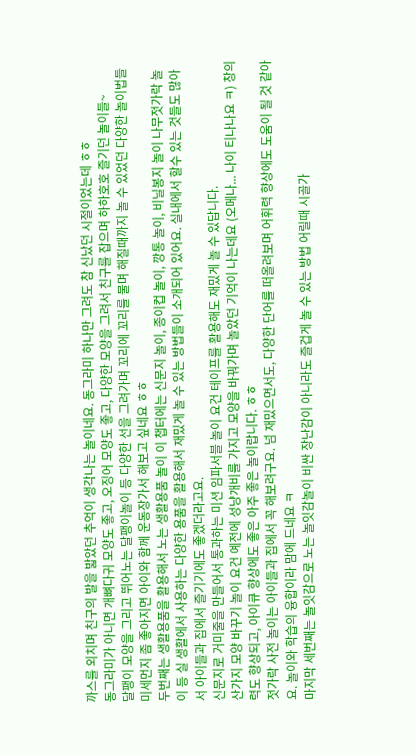까스를 외치며 친구의 발을 밟았던 추억이 생각나는 놀이네요. 동그라미 하나만 그려도 참 신났던 시절이었는데 ㅎㅎ
동그라미가 아니면 개뼈다귀 모양도 좋고, 오징어 모양도 좋고, 다양한 모양을 그려서 친구를 잡으며 하하호호 즐기던 놀이들~
달팽이 모양을 그리고 뛰어노는 달팽이놀이 등 다양한 선을 그려가며 꼬리에 꼬리를 물며 해질때까지 놀 수 있었던 다양한 놀이법들 미세먼지 좀 좋아지면 아이와 함께 운동장가서 해보고 싶네요 ㅎㅎ
두번째는 생활용품을 활용해서 노는 생활용품 놀이 이 챕터에는 신문지 놀이, 종이컵 놀이, 깡통 놀이, 비닐봉지 놀이 나무젓가락 놀이 등 실 생활에서 사용하는 다양한 용품을 활용해서 재밌게 놀 수 있는 방법들이 소개되어 있어요. 실내에서 할수 있는 것들도 많아서 아이들과 집에서 즐기기에도 좋겠더라고요.
신문지로 거미줄을 만들어서 통과하는 미션 임파서블 놀이 요건 테이프를 활용해도 재밌게 놀 수 있답니다.
산가지 모양 바꾸기 놀이 요건 예전에 성냥개비를 가지고 모양을 바꿔가며 놀았던 기억이 나는데요 (오메나... 나이 티나나요 ㅋ) 창의력도 향상되고, 아이큐 향상에도 좋은 아주 좋은 놀이랍니다. ㅎㅎ
젓가락 사전 놀이는 아이들과 집에서 꼭 해보려구요. 넘 재밌으면서도, 다양한 단어를 떠올려보며 어휘력 향상에도 도움이 될 것 같아요. 놀이와 학습의 융합이라 맘에 드네요 ㅋ
마지막 세번째는 놀잇감으로 노는 놀잇감놀이 비싼 장난감이 아니라도 즐겁게 놀 수 있는 방법 어릴때 시골가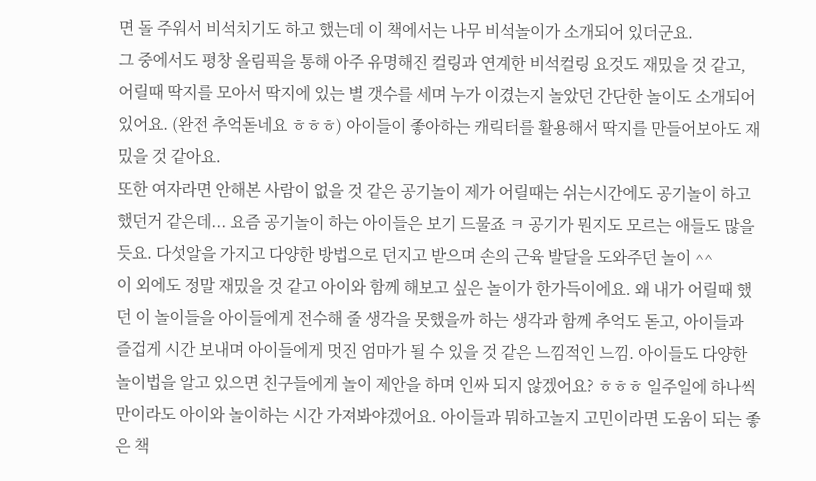면 돌 주워서 비석치기도 하고 했는데 이 책에서는 나무 비석놀이가 소개되어 있더군요.
그 중에서도 평창 올림픽을 통해 아주 유명해진 컬링과 연계한 비석컬링 요것도 재밌을 것 같고,
어릴때 딱지를 모아서 딱지에 있는 별 갯수를 세며 누가 이겼는지 놀았던 간단한 놀이도 소개되어 있어요. (완전 추억돋네요 ㅎㅎㅎ) 아이들이 좋아하는 캐릭터를 활용해서 딱지를 만들어보아도 재밌을 것 같아요.
또한 여자라면 안해본 사람이 없을 것 같은 공기놀이 제가 어릴때는 쉬는시간에도 공기놀이 하고 했던거 같은데... 요즘 공기놀이 하는 아이들은 보기 드물죠 ㅋ 공기가 뭔지도 모르는 애들도 많을듯요. 다섯알을 가지고 다양한 방법으로 던지고 받으며 손의 근육 발달을 도와주던 놀이 ^^
이 외에도 정말 재밌을 것 같고 아이와 함께 해보고 싶은 놀이가 한가득이에요. 왜 내가 어릴때 했던 이 놀이들을 아이들에게 전수해 줄 생각을 못했을까 하는 생각과 함께 추억도 돋고, 아이들과 즐겁게 시간 보내며 아이들에게 멋진 엄마가 될 수 있을 것 같은 느낌적인 느낌. 아이들도 다양한 놀이법을 알고 있으면 친구들에게 놀이 제안을 하며 인싸 되지 않겠어요? ㅎㅎㅎ 일주일에 하나씩만이라도 아이와 놀이하는 시간 가져봐야겠어요. 아이들과 뭐하고놀지 고민이라면 도움이 되는 좋은 책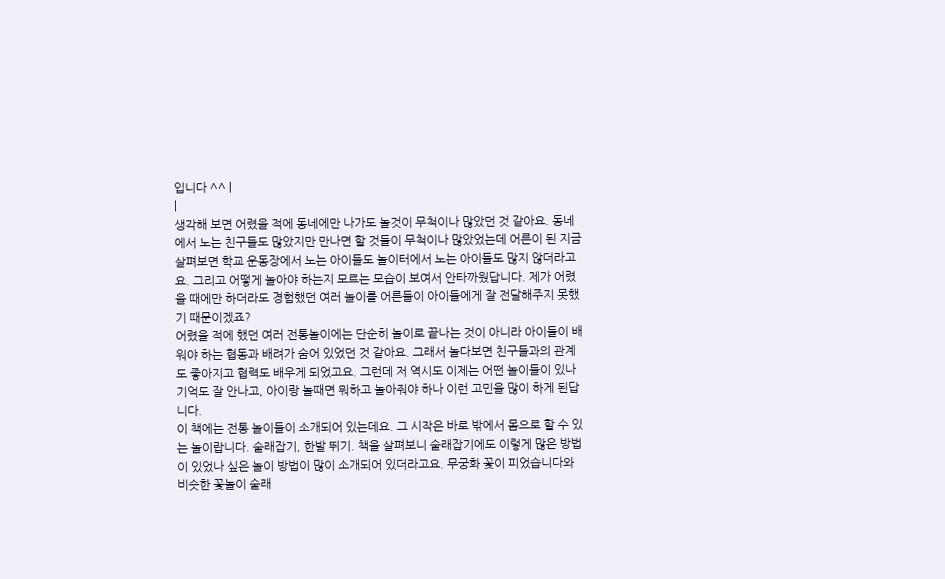입니다 ^^ |
|
생각해 보면 어렸을 적에 동네에만 나가도 놀것이 무척이나 많았던 것 같아요. 동네에서 노는 친구들도 많았지만 만나면 할 것들이 무척이나 많았었는데 어른이 된 지금 살펴보면 학교 운동장에서 노는 아이들도 놀이터에서 노는 아이들도 많지 않더라고요. 그리고 어떻게 놀아야 하는지 모르는 모습이 보여서 안타까웠답니다. 제가 어렸을 때에만 하더라도 경험했던 여러 놀이를 어른들이 아이들에게 잘 전달해주지 못했기 때문이겠죠?
어렸을 적에 했던 여러 전통놀이에는 단순히 놀이로 끝나는 것이 아니라 아이들이 배워야 하는 협동과 배려가 숨어 있었던 것 같아요. 그래서 놀다보면 친구들과의 관계도 좋아지고 협력도 배우게 되었고요. 그런데 저 역시도 이제는 어떤 놀이들이 있나 기억도 잘 안나고, 아이랑 놀때면 뭐하고 놀아줘야 하나 이런 고민을 많이 하게 된답니다.
이 책에는 전통 놀이들이 소개되어 있는데요. 그 시작은 바로 밖에서 몸으로 할 수 있는 놀이랍니다. 술래잡기, 한발 뛰기. 책을 살펴보니 술래잡기에도 이렇게 많은 방법이 있었나 싶은 놀이 방법이 많이 소개되어 있더라고요. 무궁화 꽃이 피었습니다와 비슷한 꽃놀이 술래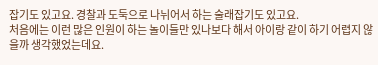잡기도 있고요. 경찰과 도둑으로 나뉘어서 하는 술래잡기도 있고요.
처음에는 이런 많은 인원이 하는 놀이들만 있나보다 해서 아이랑 같이 하기 어렵지 않을까 생각했었는데요.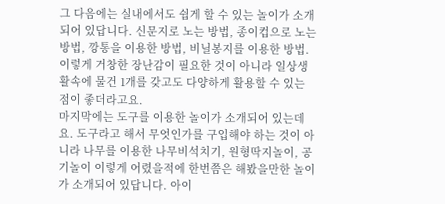그 다음에는 실내에서도 쉽게 할 수 있는 놀이가 소개되어 있답니다. 신문지로 노는 방법, 종이컵으로 노는 방법, 깡통을 이용한 방법, 비닐봉지를 이용한 방법. 이렇게 거창한 장난감이 필요한 것이 아니라 일상생활속에 물건 1개를 갖고도 다양하게 활용할 수 있는 점이 좋더라고요.
마지막에는 도구를 이용한 놀이가 소개되어 있는데요. 도구라고 해서 무엇인가를 구입해야 하는 것이 아니라 나무를 이용한 나무비석치기, 원형딱지놀이, 공기놀이 이렇게 어렸을적에 한번쯤은 해봤을만한 놀이가 소개되어 있답니다. 아이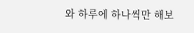와 하루에 하나씩만 해보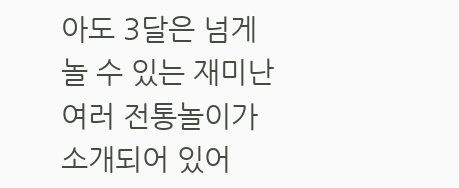아도 3달은 넘게 놀 수 있는 재미난 여러 전통놀이가 소개되어 있어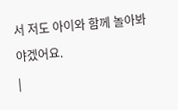서 저도 아이와 함께 놀아봐야겠어요.
|